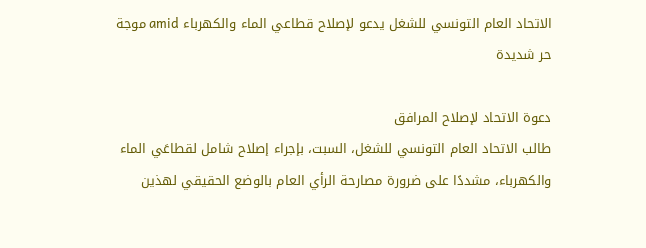الاتحاد العام التونسي للشغل يدعو لإصلاح قطاعي الماء والكهرباء amid موجة حر شديدة

دعوة الاتحاد لإصلاح المرافق
طالب الاتحاد العام التونسي للشغل، السبت، بإجراء إصلاح شامل لقطاعَي الماء والكهرباء، مشددًا على ضرورة مصارحة الرأي العام بالوضع الحقيقي لهذين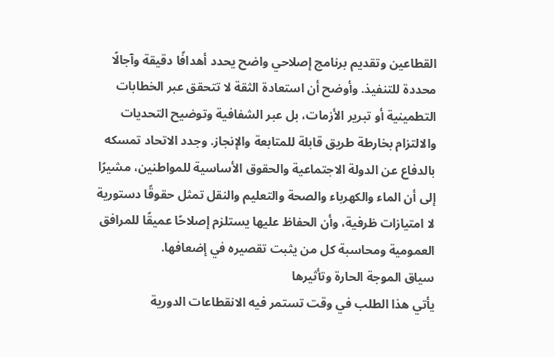القطاعين وتقديم برنامج إصلاحي واضح يحدد أهدافًا دقيقة وآجالًا محددة للتنفيذ. وأوضح أن استعادة الثقة لا تتحقق عبر الخطابات التطمينية أو تبرير الأزمات، بل عبر الشفافية وتوضيح التحديات والالتزام بخارطة طريق قابلة للمتابعة والإنجاز. وجدد الاتحاد تمسكه بالدفاع عن الدولة الاجتماعية والحقوق الأساسية للمواطنين، مشيرًا إلى أن الماء والكهرباء والصحة والتعليم والنقل تمثل حقوقًا دستورية لا امتيازات ظرفية، وأن الحفاظ عليها يستلزم إصلاحًا عميقًا للمرافق العمومية ومحاسبة كل من يثبت تقصيره في إضعافها.
سياق الموجة الحارة وتأثيرها
يأتي هذا الطلب في وقت تستمر فيه الانقطاعات الدورية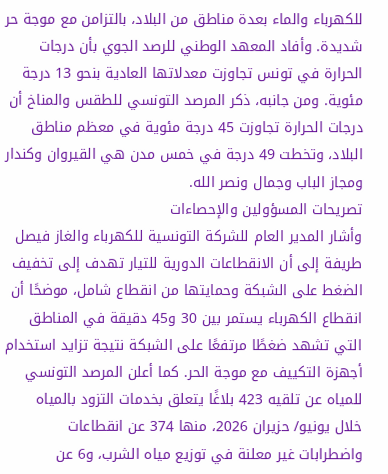للكهرباء والماء بعدة مناطق من البلاد، بالتزامن مع موجة حر شديدة. وأفاد المعهد الوطني للرصد الجوي بأن درجات الحرارة في تونس تجاوزت معدلاتها العادية بنحو 13 درجة مئوية. ومن جانبه، ذكر المرصد التونسي للطقس والمناخ أن درجات الحرارة تجاوزت 45 درجة مئوية في معظم مناطق البلاد، وتخطت 49 درجة في خمس مدن هي القيروان وكندار ومجاز الباب وجمال ونصر الله.
تصريحات المسؤولين والإحصاءات
وأشار المدير العام للشركة التونسية للكهرباء والغاز فيصل طريفة إلى أن الانقطاعات الدورية للتيار تهدف إلى تخفيف الضغط على الشبكة وحمايتها من انقطاع شامل، موضحًا أن انقطاع الكهرباء يستمر بين 30 و45 دقيقة في المناطق التي تشهد ضغطًا مرتفعًا على الشبكة نتيجة تزايد استخدام أجهزة التكييف مع موجة الحر. كما أعلن المرصد التونسي للمياه عن تلقيه 423 بلاغًا يتعلق بخدمات التزود بالمياه خلال يونيو/ حزيران 2026، منها 374 عن انقطاعات واضطرابات غير معلنة في توزيع مياه الشرب، و6 عن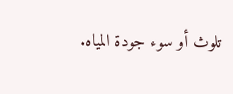تلوث أو سوء جودة المياه.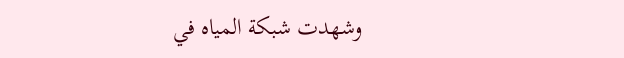وشهدت شبكة المياه في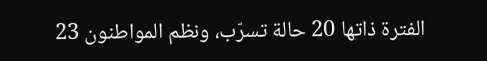الفترة ذاتها 20 حالة تسرّب، ونظم المواطنون 23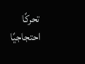تحركًا احتجاجيًا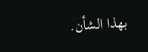بهذا الشأن.